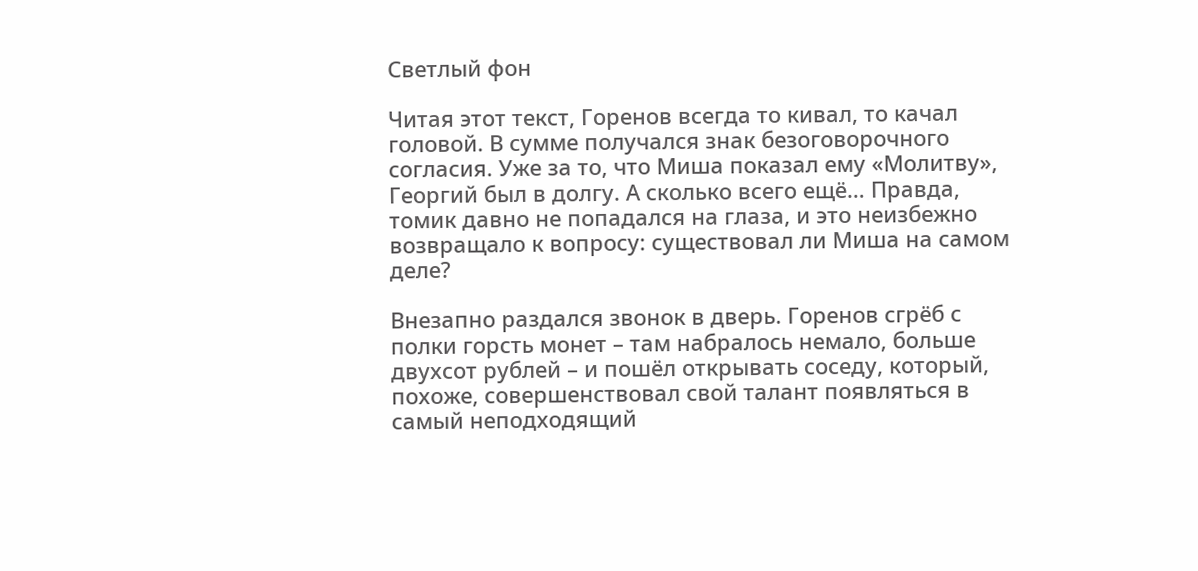Светлый фон

Читая этот текст, Горенов всегда то кивал, то качал головой. В сумме получался знак безоговорочного согласия. Уже за то, что Миша показал ему «Молитву», Георгий был в долгу. А сколько всего ещё… Правда, томик давно не попадался на глаза, и это неизбежно возвращало к вопросу: существовал ли Миша на самом деле?

Внезапно раздался звонок в дверь. Горенов сгрёб с полки горсть монет – там набралось немало, больше двухсот рублей – и пошёл открывать соседу, который, похоже, совершенствовал свой талант появляться в самый неподходящий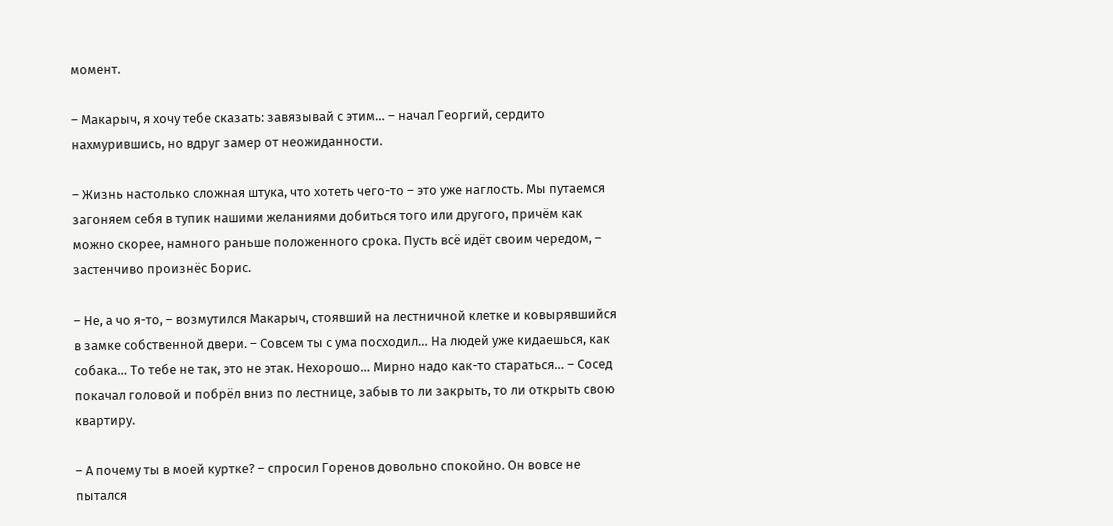момент.

– Макарыч, я хочу тебе сказать: завязывай с этим… – начал Георгий, сердито нахмурившись, но вдруг замер от неожиданности.

– Жизнь настолько сложная штука, что хотеть чего-то – это уже наглость. Мы путаемся загоняем себя в тупик нашими желаниями добиться того или другого, причём как можно скорее, намного раньше положенного срока. Пусть всё идёт своим чередом, – застенчиво произнёс Борис.

– Не, а чо я-то, – возмутился Макарыч, стоявший на лестничной клетке и ковырявшийся в замке собственной двери. – Совсем ты с ума посходил… На людей уже кидаешься, как собака… То тебе не так, это не этак. Нехорошо… Мирно надо как-то стараться… – Сосед покачал головой и побрёл вниз по лестнице, забыв то ли закрыть, то ли открыть свою квартиру.

– А почему ты в моей куртке? – спросил Горенов довольно спокойно. Он вовсе не пытался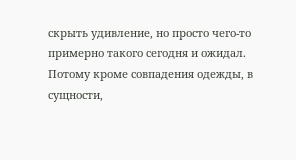скрыть удивление, но просто чего-то примерно такого сегодня и ожидал. Потому кроме совпадения одежды, в сущности,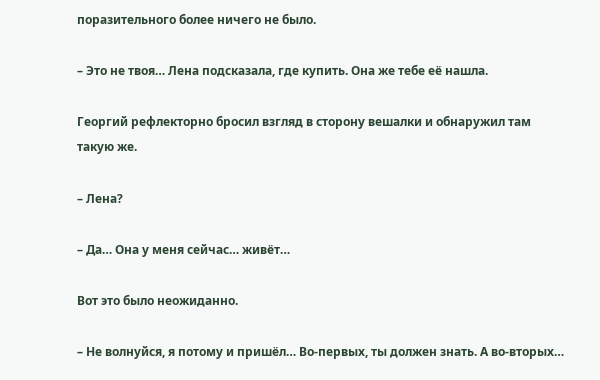поразительного более ничего не было.

– Это не твоя… Лена подсказала, где купить. Она же тебе её нашла.

Георгий рефлекторно бросил взгляд в сторону вешалки и обнаружил там такую же.

– Лена?

– Да… Она у меня сейчас… живёт…

Вот это было неожиданно.

– Не волнуйся, я потому и пришёл… Во-первых, ты должен знать. А во-вторых…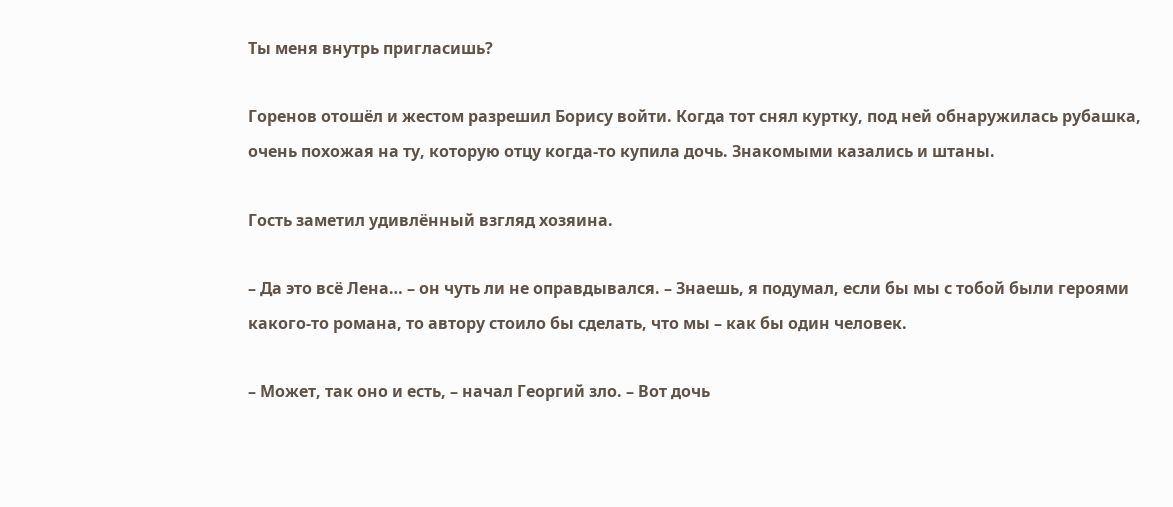Ты меня внутрь пригласишь?

Горенов отошёл и жестом разрешил Борису войти. Когда тот снял куртку, под ней обнаружилась рубашка, очень похожая на ту, которую отцу когда-то купила дочь. Знакомыми казались и штаны.

Гость заметил удивлённый взгляд хозяина.

– Да это всё Лена… – он чуть ли не оправдывался. – Знаешь, я подумал, если бы мы с тобой были героями какого-то романа, то автору стоило бы сделать, что мы – как бы один человек.

– Может, так оно и есть, – начал Георгий зло. – Вот дочь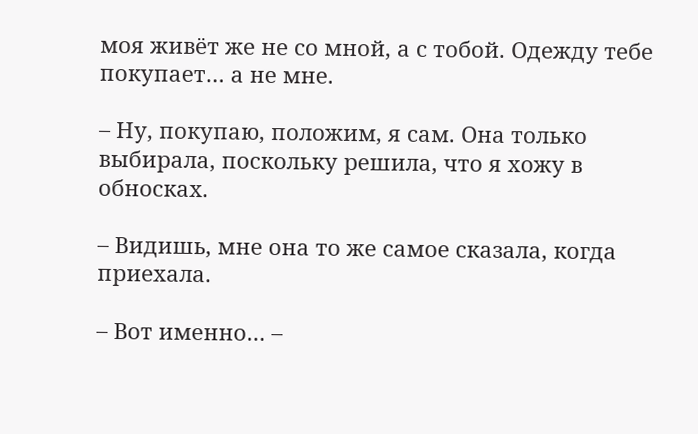моя живёт же не со мной, а с тобой. Одежду тебе покупает… а не мне.

– Ну, покупаю, положим, я сам. Она только выбирала, поскольку решила, что я хожу в обносках.

– Видишь, мне она то же самое сказала, когда приехала.

– Вот именно… –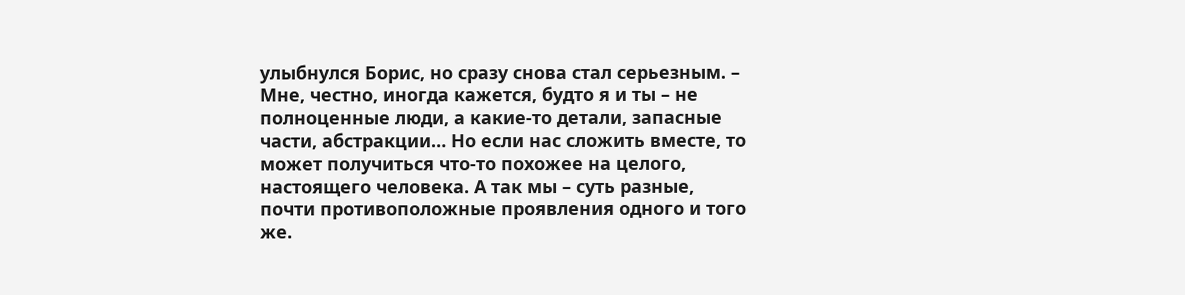улыбнулся Борис, но сразу снова стал серьезным. – Мне, честно, иногда кажется, будто я и ты – не полноценные люди, а какие-то детали, запасные части, абстракции… Но если нас сложить вместе, то может получиться что-то похожее на целого, настоящего человека. А так мы – суть разные, почти противоположные проявления одного и того же.